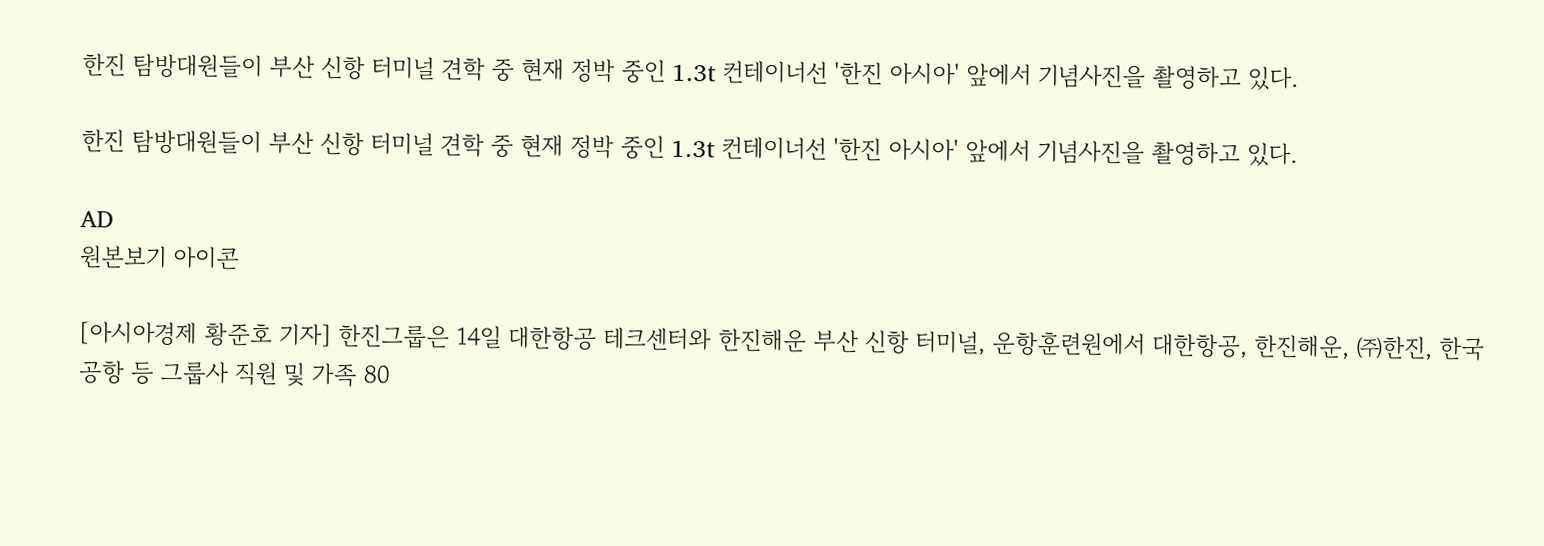한진 탐방대원들이 부산 신항 터미널 견학 중 현재 정박 중인 1.3t 컨테이너선 '한진 아시아' 앞에서 기념사진을 촬영하고 있다.

한진 탐방대원들이 부산 신항 터미널 견학 중 현재 정박 중인 1.3t 컨테이너선 '한진 아시아' 앞에서 기념사진을 촬영하고 있다.

AD
원본보기 아이콘

[아시아경제 황준호 기자] 한진그룹은 14일 대한항공 테크센터와 한진해운 부산 신항 터미널, 운항훈련원에서 대한항공, 한진해운, ㈜한진, 한국공항 등 그룹사 직원 및 가족 80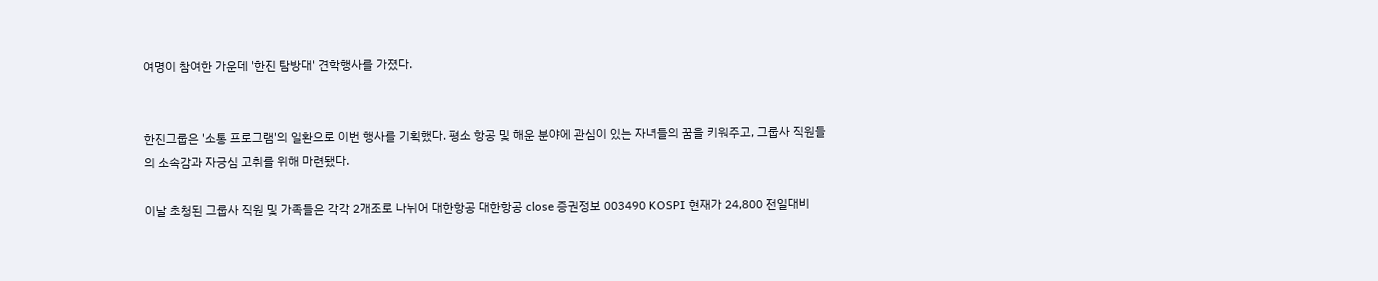여명이 참여한 가운데 '한진 탐방대' 견학행사를 가졌다.


한진그룹은 '소통 프로그램'의 일환으로 이번 행사를 기획했다. 평소 항공 및 해운 분야에 관심이 있는 자녀들의 꿈을 키워주고, 그룹사 직원들의 소속감과 자긍심 고취를 위해 마련됐다.

이날 초청된 그룹사 직원 및 가족들은 각각 2개조로 나뉘어 대한항공 대한항공 close 증권정보 003490 KOSPI 현재가 24,800 전일대비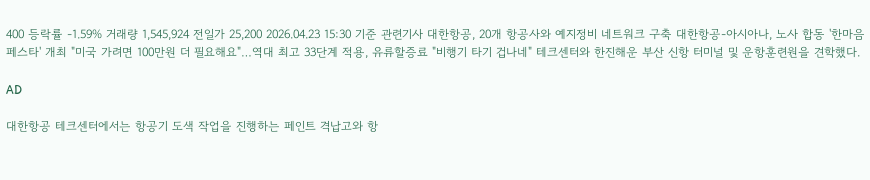400 등락률 -1.59% 거래량 1,545,924 전일가 25,200 2026.04.23 15:30 기준 관련기사 대한항공, 20개 항공사와 예지정비 네트워크 구축 대한항공-아시아나, 노사 합동 '한마음 페스타' 개최 "미국 가려면 100만원 더 필요해요"…역대 최고 33단계 적용, 유류할증료 "비행기 타기 겁나네" 테크센터와 한진해운 부산 신항 터미널 및 운항훈련원을 견학했다.

AD

대한항공 테크센터에서는 항공기 도색 작업을 진행하는 페인트 격납고와 항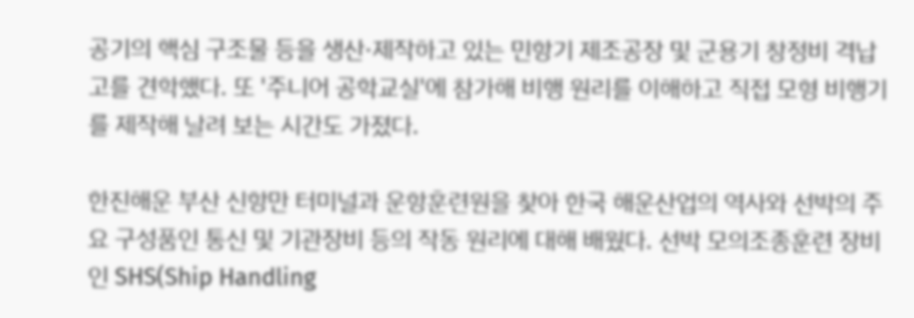공기의 핵심 구조물 등을 생산·제작하고 있는 민항기 제조공장 및 군용기 창정비 격납고를 견학했다. 또 '주니어 공학교실'에 참가해 비행 원리를 이해하고 직접 모형 비행기를 제작해 날려 보는 시간도 가졌다.

한진해운 부산 신항만 터미널과 운항훈련원을 찾아 한국 해운산업의 역사와 선박의 주요 구성품인 통신 및 기관장비 등의 작동 원리에 대해 배웠다. 선박 모의조종훈련 장비인 SHS(Ship Handling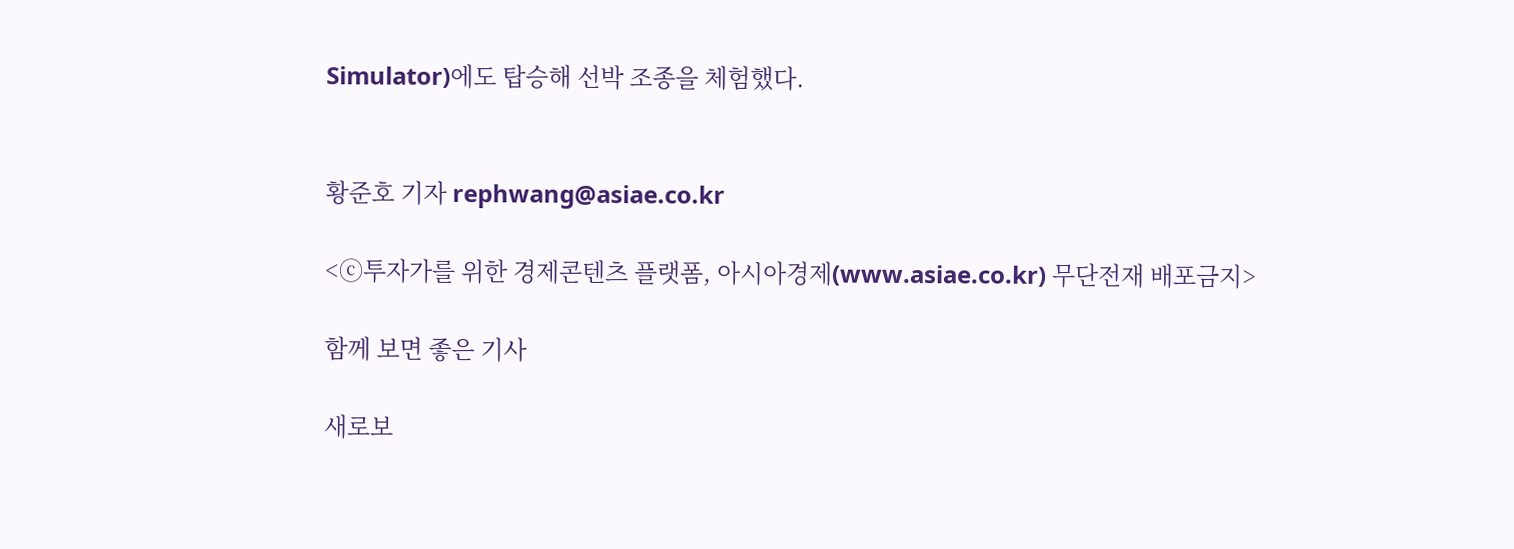Simulator)에도 탑승해 선박 조종을 체험했다.


황준호 기자 rephwang@asiae.co.kr

<ⓒ투자가를 위한 경제콘텐츠 플랫폼, 아시아경제(www.asiae.co.kr) 무단전재 배포금지>

함께 보면 좋은 기사

새로보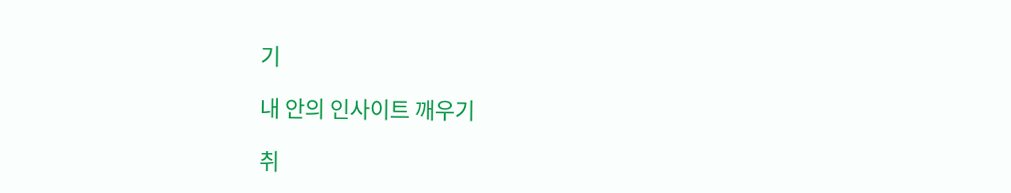기

내 안의 인사이트 깨우기

취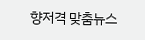향저격 맞춤뉴스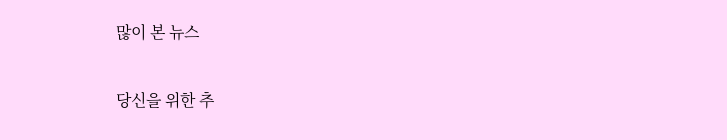많이 본 뉴스

당신을 위한 추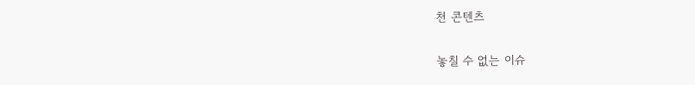천 콘텐츠

놓칠 수 없는 이슈